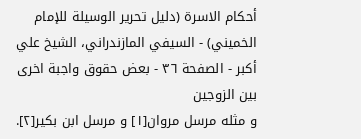أحكام الاسرة (دليل تحرير الوسيلة للإمام الخميني) - السيفي المازندراني، الشيخ علي أكبر - الصفحة ٣٦ - بعض حقوق واجبة اخرى بين الزوجين
و مثله مرسل مروان[١] و مرسل ابن بكير[٢].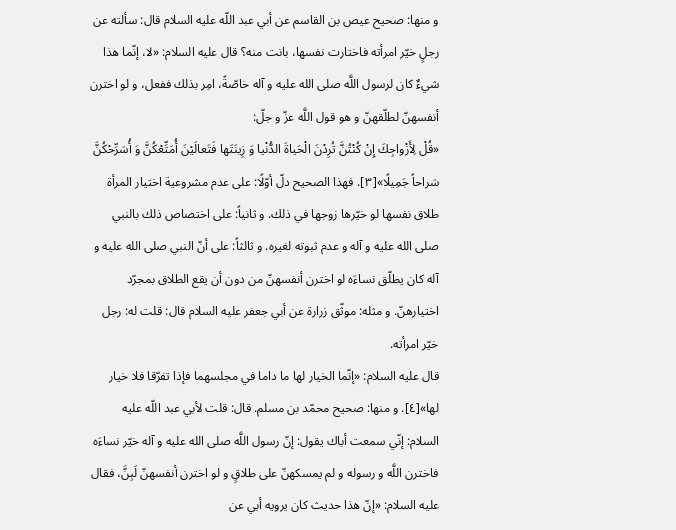و منها: صحيح عيص بن القاسم عن أبي عبد اللّه عليه السلام قال: سألته عن رجلٍ خيّر امرأته فاختارت نفسها، بانت منه؟ قال عليه السلام: «لا، إنّما هذا شيءٌ كان لرسول اللَّه صلى الله عليه و آله خاصّةً، امِر بذلك ففعل، و لو اخترن أنفسهنّ لطلّقهنّ و هو قول اللَّه عزّ و جلّ:
«قُلْ لِأَزْواجِكَ إِنْ كُنْتُنَّ تُرِدْنَ الْحَياةَ الدُّنْيا وَ زِينَتَها فَتَعالَيْنَ أُمَتِّعْكُنَّ وَ أُسَرِّحْكُنَّ سَراحاً جَمِيلًا»[٣]. فهذا الصحيح دلّ أوّلًا: على عدم مشروعية اختيار المرأة طلاق نفسها لو خيّرها زوجها في ذلك. و ثانياً: على اختصاص ذلك بالنبي صلى الله عليه و آله و عدم ثبوته لغيره. و ثالثاً: على أنّ النبي صلى الله عليه و آله كان يطلّق نساءَه لو اخترن أنفسهنّ من دون أن يقع الطلاق بمجرّد اختيارهنّ. و مثله: موثّق زرارة عن أبي جعفر عليه السلام قال: قلت له: رجل خيّر امرأته.
قال عليه السلام: «إنّما الخيار لها ما داما في مجلسهما فإذا تفرّقا فلا خيار لها»[٤]. و منها: صحيح محمّد بن مسلم. قال: قلت لأبي عبد اللّه عليه السلام: إنّي سمعت أباك يقول: إنّ رسول اللَّه صلى الله عليه و آله خيّر نساءَه فاخترن اللَّه و رسوله و لم يمسكهنّ على طلاقٍ و لو اخترن أنفسهنّ لَبِنَّ، فقال عليه السلام: «إنّ هذا حديث كان يرويه أبي عن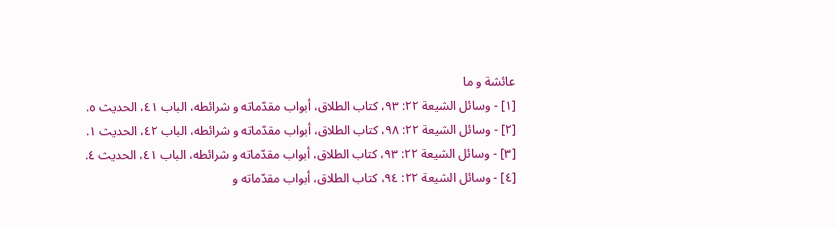عائشة و ما
[١] - وسائل الشيعة ٢٢: ٩٣، كتاب الطلاق، أبواب مقدّماته و شرائطه، الباب ٤١، الحديث ٥.
[٢] - وسائل الشيعة ٢٢: ٩٨، كتاب الطلاق، أبواب مقدّماته و شرائطه، الباب ٤٢، الحديث ١.
[٣] - وسائل الشيعة ٢٢: ٩٣، كتاب الطلاق، أبواب مقدّماته و شرائطه، الباب ٤١، الحديث ٤.
[٤] - وسائل الشيعة ٢٢: ٩٤، كتاب الطلاق، أبواب مقدّماته و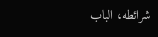شرائطه، الباب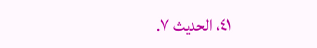٤١، الحديث ٧.